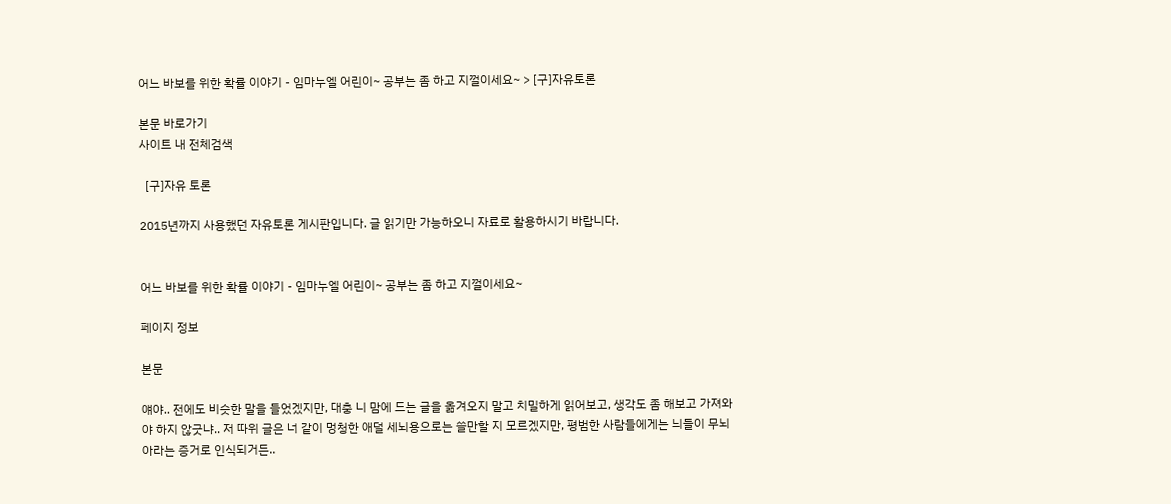어느 바보를 위한 확률 이야기 - 임마누엘 어린이~ 공부는 좀 하고 지껄이세요~ > [구]자유토론

본문 바로가기
사이트 내 전체검색

  [구]자유 토론

2015년까지 사용했던 자유토론 게시판입니다. 글 읽기만 가능하오니 자료로 활용하시기 바랍니다.


어느 바보를 위한 확률 이야기 - 임마누엘 어린이~ 공부는 좀 하고 지껄이세요~

페이지 정보

본문

얘야.. 전에도 비슷한 말을 들었겠지만, 대충 니 맘에 드는 글을 옮겨오지 말고 치밀하게 읽어보고, 생각도 좀 해보고 가져와야 하지 않긋냐.. 저 따위 글은 너 같이 멍청한 애덜 세뇌용으로는 쓸만할 지 모르겠지만, 평범한 사람들에게는 늬들이 무뇌아라는 증거로 인식되거든..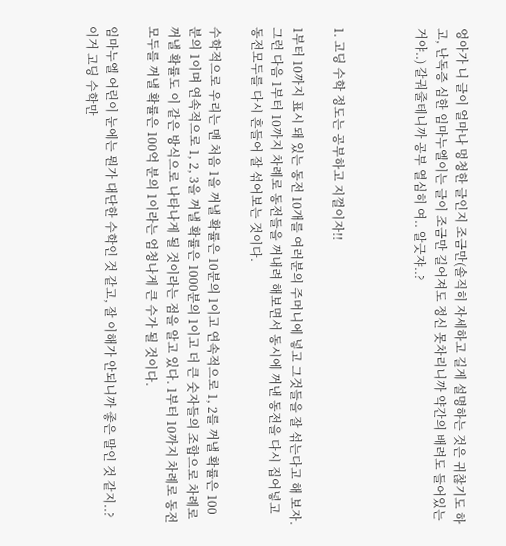엉아가 니 글이 얼마나 멍청한 글인지 조금만(솔직히 자세하고 길게 설명하는 것은 귀찮기도 하고, 난독증 심한 임마누엘이는 글이 조금만 길어져도 정신 못차리니까 약간의 배려도 들어있는 거야..) 갈궈줄테니까 공부 열심히 여.. 알긋쟈..?



1. 고딩 수학 정도는 공부하고 지껄이자!!

1부터 10까지 표시 돼 있는 동전 10개를 여러분의 주머니에 넣고 그것들을 잘 섞는다고 해 보자. 그런 다음 1부터 10까지 차례로 동전들을 꺼내려 해보면서 동시에 꺼낸 동전을 다시 집어넣고 동전모두를 다시 흔들어 잘 섞어보는 것이다.

수학적으로 우리는 맨 처음 1을 꺼낼 확률은 10분의 1이고 연속적으로 1, 2를 꺼낼 확률은 100분의 1이며 연속적으로 1, 2, 3을 꺼낼 확률은 1000분의 1이고 더 큰 숫자들의 조합으로 차례로 꺼낼 확률도 이 같은 방식으로 나타나게 될 것이라는 점을 알고 있다. 1부터 10까지 차례로 동전 모두를 꺼낼 확률은 100억 분의 1이라는 엄청나게 큰 수가 될 것이다.

임마누엘 어린이 눈에는 뭔가 대단한 수학인 것 같고, 잘 이해가 안되니까 좋은 말인 것 같지..? 이거 고딩 수학만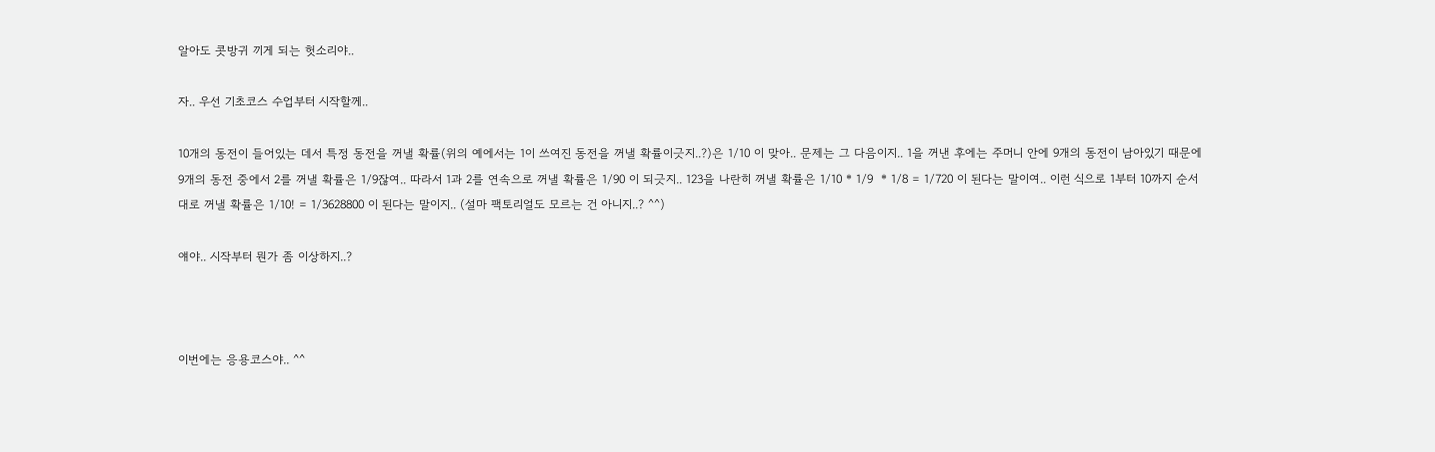알아도 콧방귀 끼게 되는 헛소리야..

자.. 우선 기초코스 수업부터 시작할께..

10개의 동전이 들어있는 데서 특정 동전을 꺼낼 확률(위의 예에서는 1이 쓰여진 동전을 꺼낼 확률이긋지..?)은 1/10 이 맞아.. 문제는 그 다음이지.. 1을 꺼낸 후에는 주머니 안에 9개의 동전이 남아있기 때문에 9개의 동전 중에서 2를 꺼낼 확률은 1/9잖여.. 따라서 1과 2를 연속으로 꺼낼 확률은 1/90 이 되긋지.. 123을 나란히 꺼낼 확률은 1/10 * 1/9  * 1/8 = 1/720 이 된다는 말이여.. 이런 식으로 1부터 10까지 순서대로 꺼낼 확률은 1/10! = 1/3628800 이 된다는 말이지.. (설마 팩토리얼도 모르는 건 아니지..? ^^)

얘야.. 시작부터 뭔가 좀 이상하지..?



이번에는 응용코스야.. ^^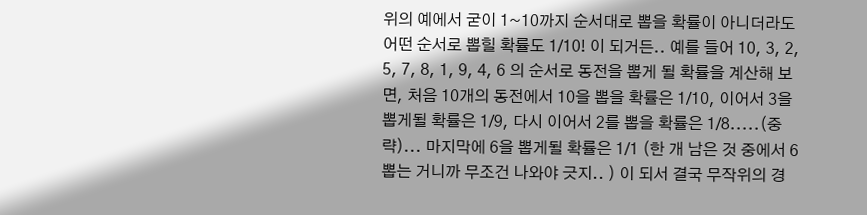위의 예에서 굳이 1~10까지 순서대로 뽑을 확률이 아니더라도 어떤 순서로 뽑힐 확률도 1/10! 이 되거든.. 예를 들어 10, 3, 2, 5, 7, 8, 1, 9, 4, 6 의 순서로 동전을 뽑게 될 확률을 계산해 보면, 처음 10개의 동전에서 10을 뽑을 확률은 1/10, 이어서 3을 뽑게될 확률은 1/9, 다시 이어서 2를 뽑을 확률은 1/8.....(중략)... 마지막에 6을 뽑게될 확률은 1/1 (한 개 남은 것 중에서 6 뽑는 거니까 무조건 나와야 긋지.. ) 이 되서 결국 무작위의 경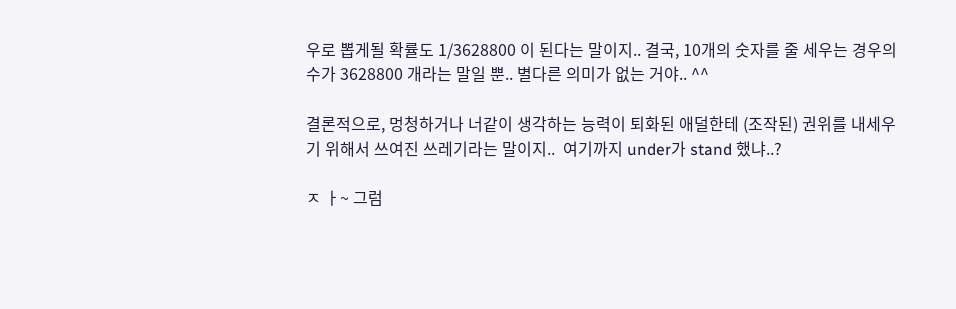우로 뽑게될 확률도 1/3628800 이 된다는 말이지.. 결국, 10개의 숫자를 줄 세우는 경우의 수가 3628800 개라는 말일 뿐.. 별다른 의미가 없는 거야.. ^^

결론적으로, 멍청하거나 너같이 생각하는 능력이 퇴화된 애덜한테 (조작된) 권위를 내세우기 위해서 쓰여진 쓰레기라는 말이지..  여기까지 under가 stand 했냐..?

ㅈ ㅏ~ 그럼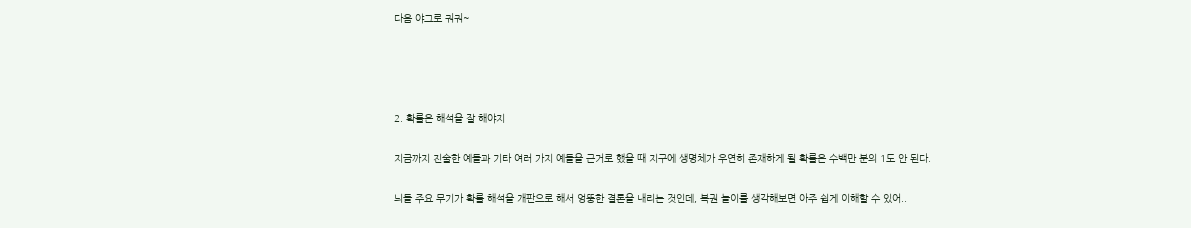다음 야그로 궈궈~




2. 확률은 해석을 잘 해야지

지금까지 진술한 예들과 기타 여러 가지 예들을 근거로 했을 때 지구에 생명체가 우연히 존재하게 될 확률은 수백만 분의 1도 안 된다.

늬들 주요 무기가 확률 해석을 개판으로 해서 엉뚱한 결론을 내리는 것인데, 복권 놀이를 생각해보면 아주 쉽게 이해할 수 있어..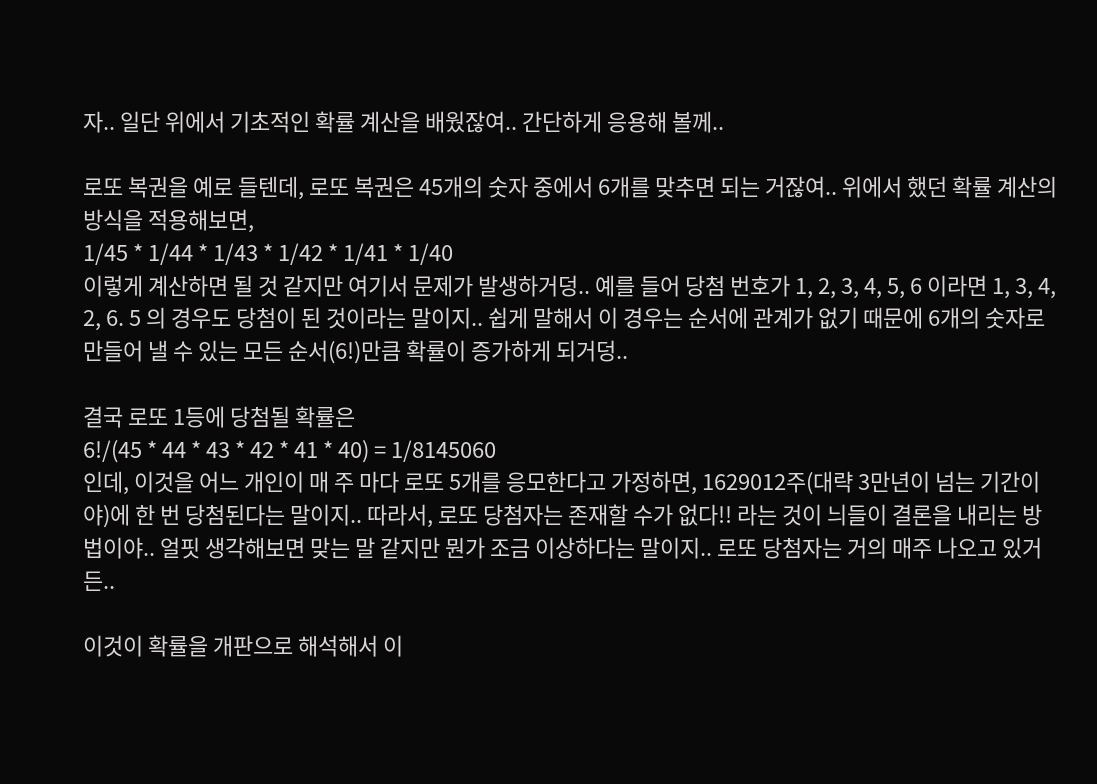자.. 일단 위에서 기초적인 확률 계산을 배웠잖여.. 간단하게 응용해 볼께..

로또 복권을 예로 들텐데, 로또 복권은 45개의 숫자 중에서 6개를 맞추면 되는 거잖여.. 위에서 했던 확률 계산의 방식을 적용해보면,
1/45 * 1/44 * 1/43 * 1/42 * 1/41 * 1/40
이렇게 계산하면 될 것 같지만 여기서 문제가 발생하거덩.. 예를 들어 당첨 번호가 1, 2, 3, 4, 5, 6 이라면 1, 3, 4, 2, 6. 5 의 경우도 당첨이 된 것이라는 말이지.. 쉽게 말해서 이 경우는 순서에 관계가 없기 때문에 6개의 숫자로 만들어 낼 수 있는 모든 순서(6!)만큼 확률이 증가하게 되거덩..

결국 로또 1등에 당첨될 확률은
6!/(45 * 44 * 43 * 42 * 41 * 40) = 1/8145060
인데, 이것을 어느 개인이 매 주 마다 로또 5개를 응모한다고 가정하면, 1629012주(대략 3만년이 넘는 기간이야)에 한 번 당첨된다는 말이지.. 따라서, 로또 당첨자는 존재할 수가 없다!! 라는 것이 늬들이 결론을 내리는 방법이야.. 얼핏 생각해보면 맞는 말 같지만 뭔가 조금 이상하다는 말이지.. 로또 당첨자는 거의 매주 나오고 있거든..

이것이 확률을 개판으로 해석해서 이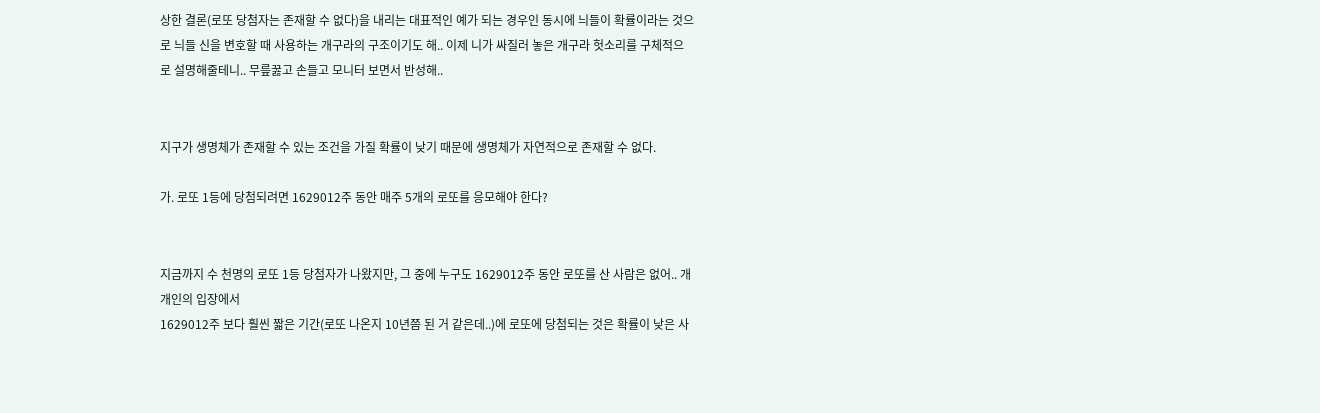상한 결론(로또 당첨자는 존재할 수 없다)을 내리는 대표적인 예가 되는 경우인 동시에 늬들이 확률이라는 것으로 늬들 신을 변호할 때 사용하는 개구라의 구조이기도 해.. 이제 니가 싸질러 놓은 개구라 헛소리를 구체적으로 설명해줄테니.. 무릎꿇고 손들고 모니터 보면서 반성해..


지구가 생명체가 존재할 수 있는 조건을 가질 확률이 낮기 때문에 생명체가 자연적으로 존재할 수 없다.

가. 로또 1등에 당첨되려면 1629012주 동안 매주 5개의 로또를 응모해야 한다?


지금까지 수 천명의 로또 1등 당첨자가 나왔지만, 그 중에 누구도 1629012주 동안 로또를 산 사람은 없어.. 개개인의 입장에서
1629012주 보다 훨씬 짧은 기간(로또 나온지 10년쯤 된 거 같은데..)에 로또에 당첨되는 것은 확률이 낮은 사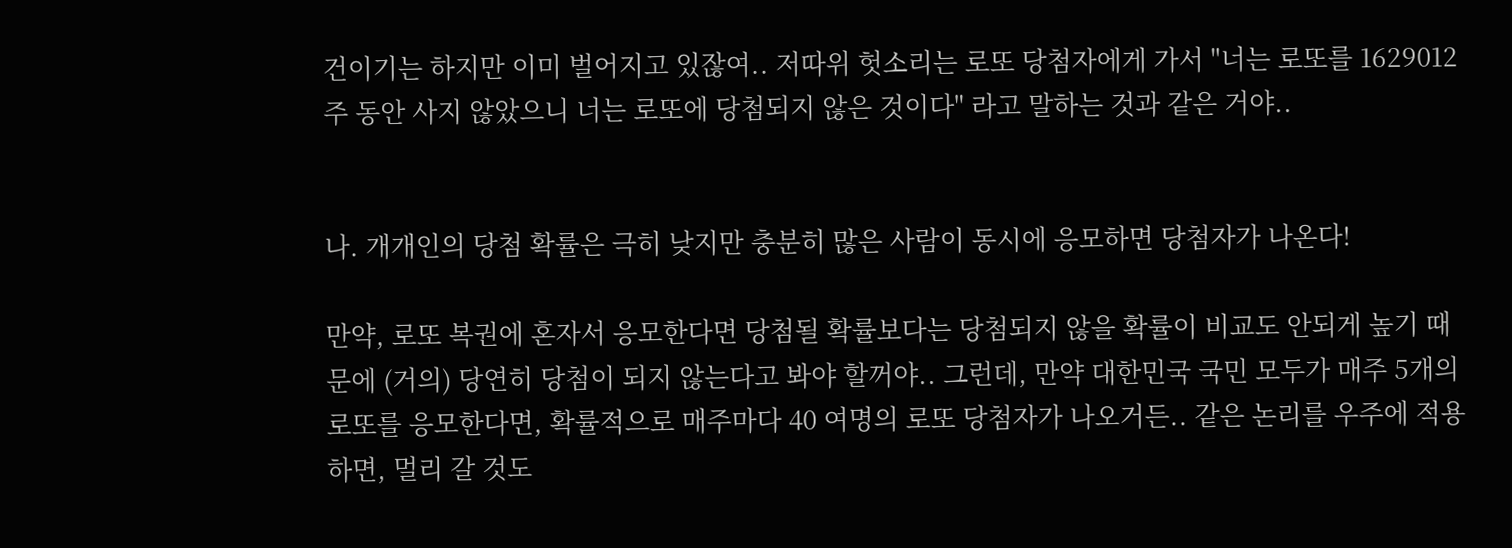건이기는 하지만 이미 벌어지고 있잖여.. 저따위 헛소리는 로또 당첨자에게 가서 "너는 로또를 1629012주 동안 사지 않았으니 너는 로또에 당첨되지 않은 것이다" 라고 말하는 것과 같은 거야..


나. 개개인의 당첨 확률은 극히 낮지만 충분히 많은 사람이 동시에 응모하면 당첨자가 나온다!

만약, 로또 복권에 혼자서 응모한다면 당첨될 확률보다는 당첨되지 않을 확률이 비교도 안되게 높기 때문에 (거의) 당연히 당첨이 되지 않는다고 봐야 할꺼야.. 그런데, 만약 대한민국 국민 모두가 매주 5개의 로또를 응모한다면, 확률적으로 매주마다 40 여명의 로또 당첨자가 나오거든.. 같은 논리를 우주에 적용하면, 멀리 갈 것도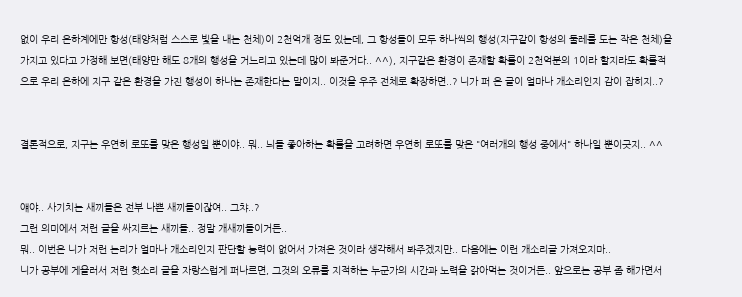없이 우리 은하계에만 항성(태양처럼 스스로 빛을 내는 천체)이 2천억개 정도 있는데, 그 항성들이 모두 하나씩의 행성(지구같이 항성의 둘레를 도는 작은 천체)을 가지고 있다고 가정해 보면(태양만 해도 8개의 행성을 거느리고 있는데 많이 봐준거다.. ^^), 지구같은 환경이 존재할 확률이 2천억분의 1이라 할지라도 확률적으로 우리 은하에 지구 같은 환경을 가진 행성이 하나는 존재한다는 말이지.. 이것을 우주 전체로 확장하면..? 니가 퍼 온 글이 얼마나 개소리인지 감이 잡히지..?


결론적으로, 지구는 우연히 로또를 맞은 행성일 뿐이야.. 뭐.. 늬들 좋아하는 확률을 고려하면 우연히 로또를 맞은 "여러개의 행성 중에서" 하나일 뿐이긋지.. ^^


얘야.. 사기치는 새끼들은 전부 나쁜 새끼들이잖여.. 그챠..?
그런 의미에서 저런 글을 싸지르는 새끼들.. 정말 개새끼들이거든..
뭐.. 이번은 니가 저런 논리가 얼마나 개소리인지 판단할 능력이 없어서 가져온 것이라 생각해서 봐주겠지만.. 다음에는 이런 개소리글 가져오지마..
니가 공부에 게을러서 저런 헛소리 글을 자랑스럽게 퍼나르면, 그것의 오류를 지적하는 누군가의 시간과 노력을 갉아먹는 것이거든.. 앞으로는 공부 좀 해가면서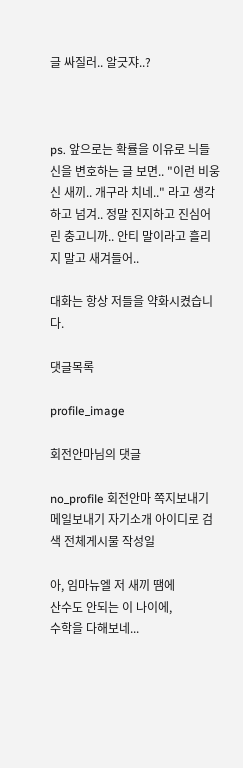글 싸질러.. 알긋쟈..?



ps. 앞으로는 확률을 이유로 늬들 신을 변호하는 글 보면.. "이런 비웅신 새끼.. 개구라 치네.." 라고 생각하고 넘겨.. 정말 진지하고 진심어린 충고니까.. 안티 말이라고 흘리지 말고 새겨들어..

대화는 항상 저들을 약화시켰습니다.

댓글목록

profile_image

회전안마님의 댓글

no_profile 회전안마 쪽지보내기 메일보내기 자기소개 아이디로 검색 전체게시물 작성일

아, 임마뉴엘 저 새끼 땜에
산수도 안되는 이 나이에,
수학을 다해보네...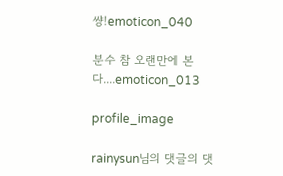썅!emoticon_040

분수 참 오랜만에 본다....emoticon_013

profile_image

rainysun님의 댓글의 댓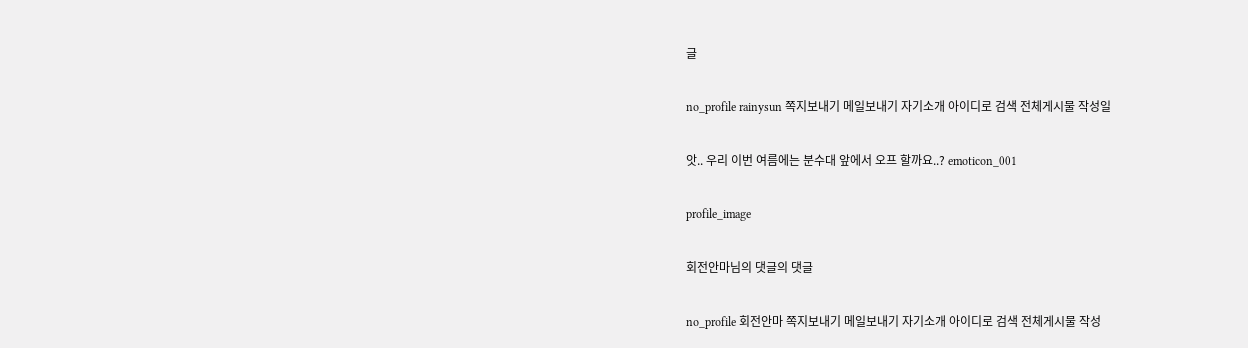글

no_profile rainysun 쪽지보내기 메일보내기 자기소개 아이디로 검색 전체게시물 작성일

앗.. 우리 이번 여름에는 분수대 앞에서 오프 할까요..? emoticon_001

profile_image

회전안마님의 댓글의 댓글

no_profile 회전안마 쪽지보내기 메일보내기 자기소개 아이디로 검색 전체게시물 작성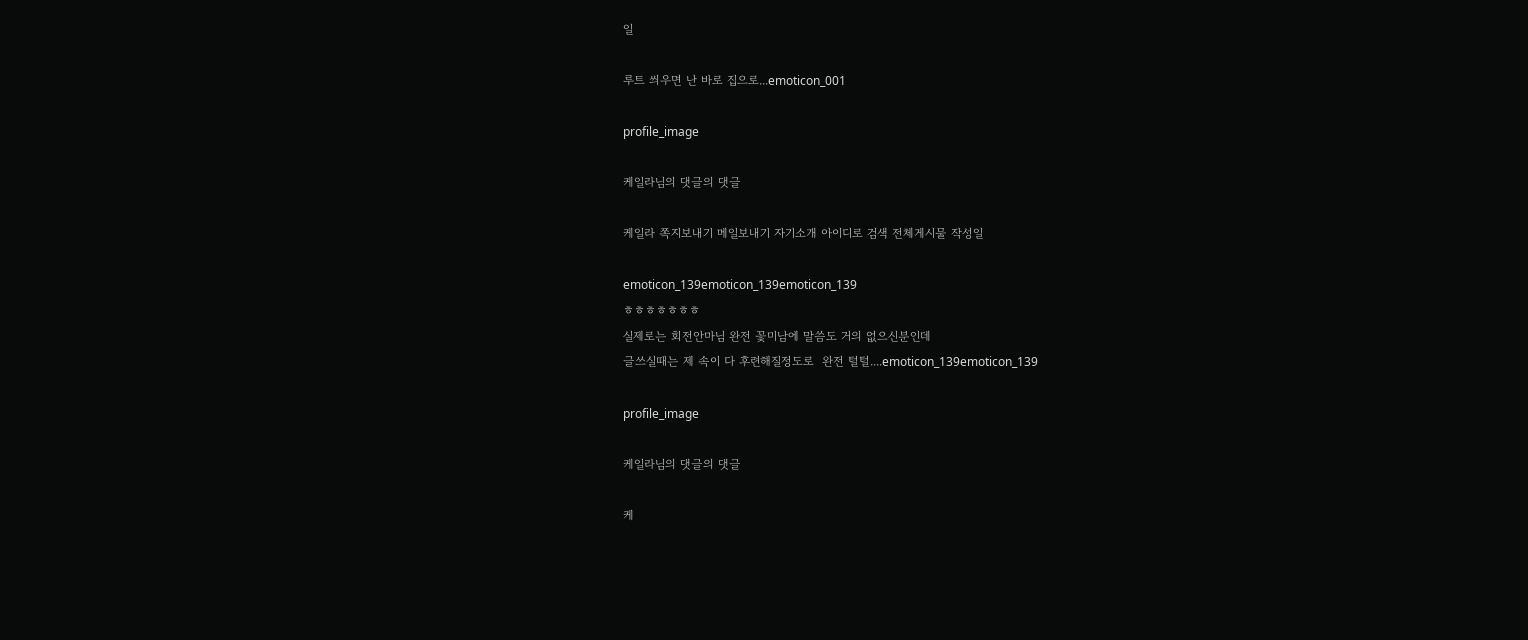일

루트 씌우면 난 바로 집으로...emoticon_001

profile_image

케일라님의 댓글의 댓글

케일라 쪽지보내기 메일보내기 자기소개 아이디로 검색 전체게시물 작성일

emoticon_139emoticon_139emoticon_139
ㅎㅎㅎㅎㅎㅎㅎ
실제로는 회전안마님 완전 꽃미남에 말씀도 거의 없으신분인데
글쓰실때는 제 속이 다 후련해질정도로  완전 털털....emoticon_139emoticon_139

profile_image

케일라님의 댓글의 댓글

케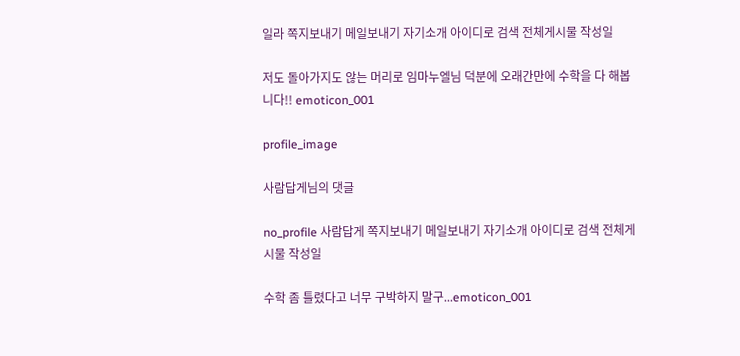일라 쪽지보내기 메일보내기 자기소개 아이디로 검색 전체게시물 작성일

저도 돌아가지도 않는 머리로 임마누엘님 덕분에 오래간만에 수학을 다 해봅니다!! emoticon_001

profile_image

사람답게님의 댓글

no_profile 사람답게 쪽지보내기 메일보내기 자기소개 아이디로 검색 전체게시물 작성일

수학 좀 틀렸다고 너무 구박하지 말구...emoticon_001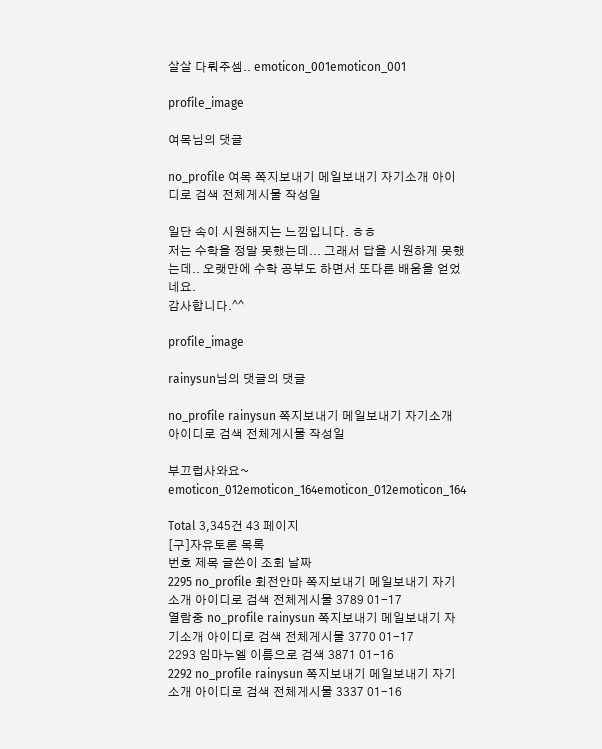살살 다뤄주셈.. emoticon_001emoticon_001

profile_image

여목님의 댓글

no_profile 여목 쪽지보내기 메일보내기 자기소개 아이디로 검색 전체게시물 작성일

일단 속이 시원해지는 느낌입니다. ㅎㅎ
저는 수학을 정말 못했는데... 그래서 답을 시원하게 못했는데.. 오랫만에 수학 공부도 하면서 또다른 배움을 얻었네요.
감사합니다.^^

profile_image

rainysun님의 댓글의 댓글

no_profile rainysun 쪽지보내기 메일보내기 자기소개 아이디로 검색 전체게시물 작성일

부끄럽사와요~ emoticon_012emoticon_164emoticon_012emoticon_164

Total 3,345건 43 페이지
[구]자유토론 목록
번호 제목 글쓴이 조회 날짜
2295 no_profile 회전안마 쪽지보내기 메일보내기 자기소개 아이디로 검색 전체게시물 3789 01-17
열람중 no_profile rainysun 쪽지보내기 메일보내기 자기소개 아이디로 검색 전체게시물 3770 01-17
2293 임마누엘 이름으로 검색 3871 01-16
2292 no_profile rainysun 쪽지보내기 메일보내기 자기소개 아이디로 검색 전체게시물 3337 01-16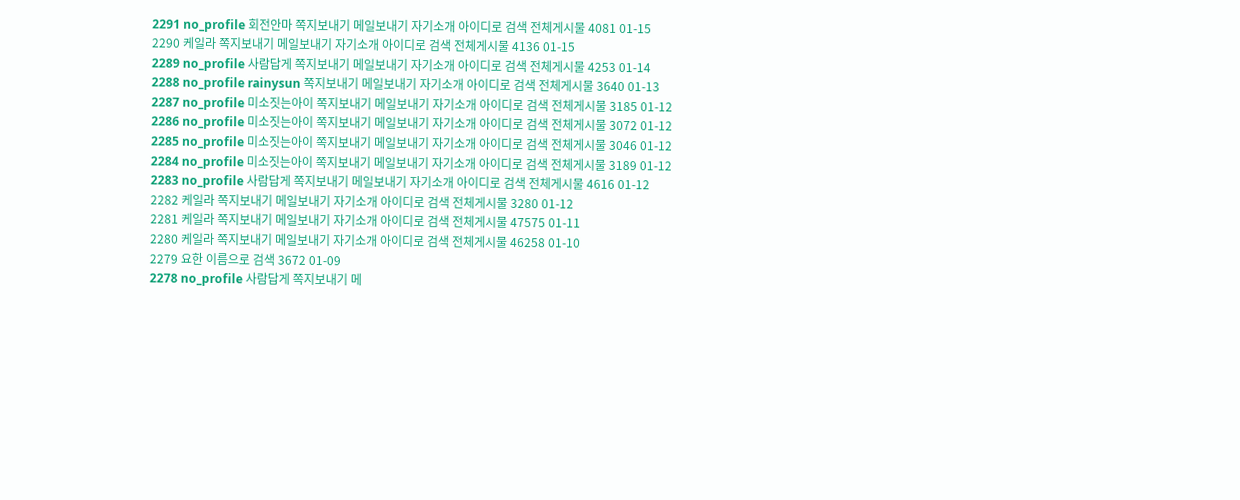2291 no_profile 회전안마 쪽지보내기 메일보내기 자기소개 아이디로 검색 전체게시물 4081 01-15
2290 케일라 쪽지보내기 메일보내기 자기소개 아이디로 검색 전체게시물 4136 01-15
2289 no_profile 사람답게 쪽지보내기 메일보내기 자기소개 아이디로 검색 전체게시물 4253 01-14
2288 no_profile rainysun 쪽지보내기 메일보내기 자기소개 아이디로 검색 전체게시물 3640 01-13
2287 no_profile 미소짓는아이 쪽지보내기 메일보내기 자기소개 아이디로 검색 전체게시물 3185 01-12
2286 no_profile 미소짓는아이 쪽지보내기 메일보내기 자기소개 아이디로 검색 전체게시물 3072 01-12
2285 no_profile 미소짓는아이 쪽지보내기 메일보내기 자기소개 아이디로 검색 전체게시물 3046 01-12
2284 no_profile 미소짓는아이 쪽지보내기 메일보내기 자기소개 아이디로 검색 전체게시물 3189 01-12
2283 no_profile 사람답게 쪽지보내기 메일보내기 자기소개 아이디로 검색 전체게시물 4616 01-12
2282 케일라 쪽지보내기 메일보내기 자기소개 아이디로 검색 전체게시물 3280 01-12
2281 케일라 쪽지보내기 메일보내기 자기소개 아이디로 검색 전체게시물 47575 01-11
2280 케일라 쪽지보내기 메일보내기 자기소개 아이디로 검색 전체게시물 46258 01-10
2279 요한 이름으로 검색 3672 01-09
2278 no_profile 사람답게 쪽지보내기 메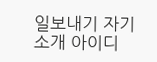일보내기 자기소개 아이디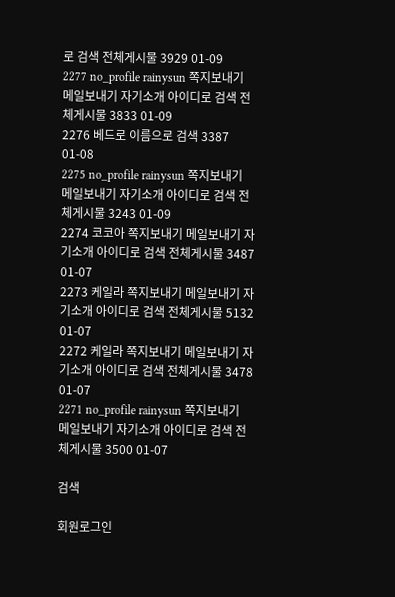로 검색 전체게시물 3929 01-09
2277 no_profile rainysun 쪽지보내기 메일보내기 자기소개 아이디로 검색 전체게시물 3833 01-09
2276 베드로 이름으로 검색 3387 01-08
2275 no_profile rainysun 쪽지보내기 메일보내기 자기소개 아이디로 검색 전체게시물 3243 01-09
2274 코코아 쪽지보내기 메일보내기 자기소개 아이디로 검색 전체게시물 3487 01-07
2273 케일라 쪽지보내기 메일보내기 자기소개 아이디로 검색 전체게시물 5132 01-07
2272 케일라 쪽지보내기 메일보내기 자기소개 아이디로 검색 전체게시물 3478 01-07
2271 no_profile rainysun 쪽지보내기 메일보내기 자기소개 아이디로 검색 전체게시물 3500 01-07

검색

회원로그인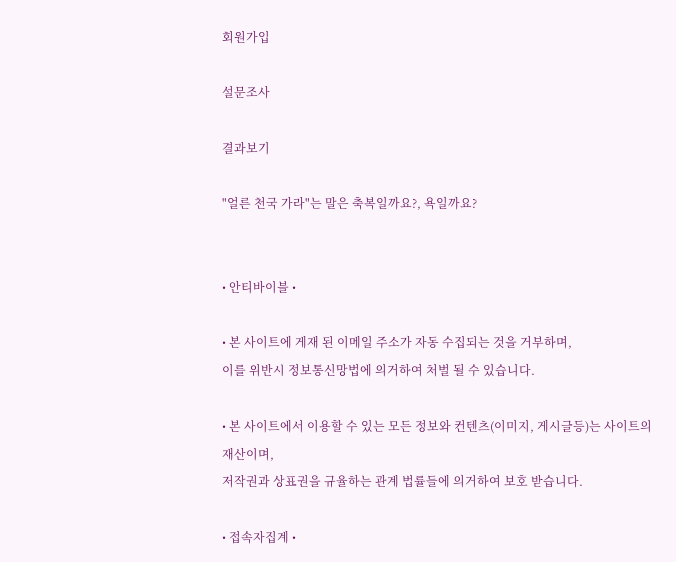회원가입

설문조사

결과보기

"얼른 천국 가라"는 말은 축복일까요?, 욕일까요?


• 안티바이블 •

• 본 사이트에 게재 된 이메일 주소가 자동 수집되는 것을 거부하며,
이를 위반시 정보통신망법에 의거하여 처벌 될 수 있습니다.

• 본 사이트에서 이용할 수 있는 모든 정보와 컨텐츠(이미지, 게시글등)는 사이트의 재산이며,
저작권과 상표권을 규율하는 관계 법률들에 의거하여 보호 받습니다.

• 접속자집계 •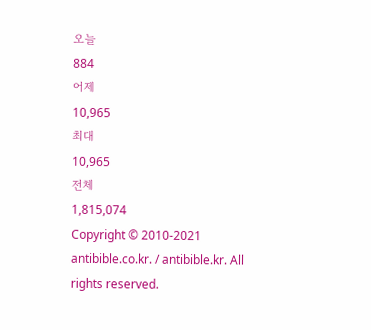오늘
884
어제
10,965
최대
10,965
전체
1,815,074
Copyright © 2010-2021 antibible.co.kr. / antibible.kr. All rights reserved.